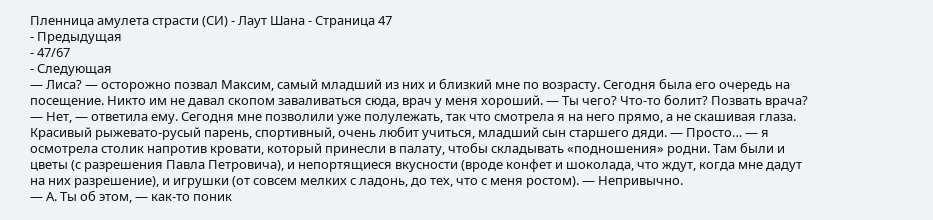Пленница амулета страсти (СИ) - Лаут Шана - Страница 47
- Предыдущая
- 47/67
- Следующая
— Лиса? — осторожно позвал Максим, самый младший из них и близкий мне по возрасту. Сегодня была его очередь на посещение. Никто им не давал скопом заваливаться сюда, врач у меня хороший. — Ты чего? Что-то болит? Позвать врача?
— Нет, — ответила ему. Сегодня мне позволили уже полулежать, так что смотрела я на него прямо, а не скашивая глаза. Красивый рыжевато-русый парень, спортивный, очень любит учиться, младший сын старшего дяди. — Просто… — я осмотрела столик напротив кровати, который принесли в палату, чтобы складывать «подношения» родни. Там были и цветы (с разрешения Павла Петровича), и непортящиеся вкусности (вроде конфет и шоколада, что ждут, когда мне дадут на них разрешение), и игрушки (от совсем мелких с ладонь, до тех, что с меня ростом). — Непривычно.
— А. Ты об этом, — как-то поник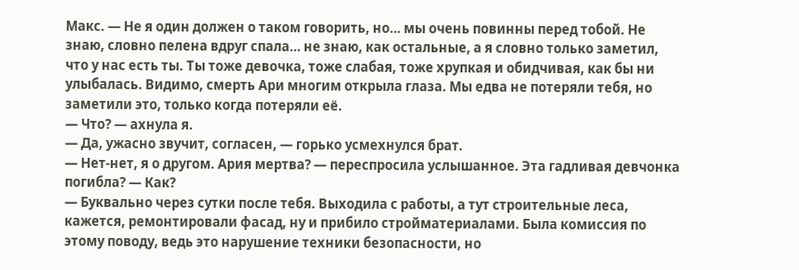Макс. — Не я один должен о таком говорить, но… мы очень повинны перед тобой. Не знаю, словно пелена вдруг спала… не знаю, как остальные, а я словно только заметил, что у нас есть ты. Ты тоже девочка, тоже слабая, тоже хрупкая и обидчивая, как бы ни улыбалась. Видимо, смерть Ари многим открыла глаза. Мы едва не потеряли тебя, но заметили это, только когда потеряли её.
— Что? — ахнула я.
— Да, ужасно звучит, согласен, — горько усмехнулся брат.
— Нет-нет, я о другом. Ария мертва? — переспросила услышанное. Эта гадливая девчонка погибла? — Как?
— Буквально через сутки после тебя. Выходила с работы, а тут строительные леса, кажется, ремонтировали фасад, ну и прибило стройматериалами. Была комиссия по этому поводу, ведь это нарушение техники безопасности, но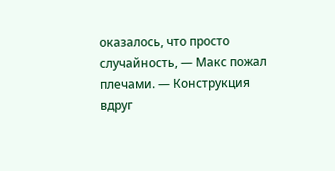оказалось, что просто случайность, — Макс пожал плечами. — Конструкция вдруг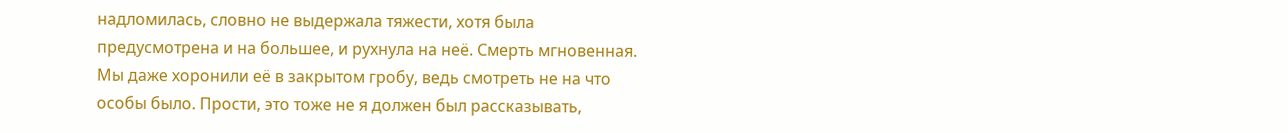надломилась, словно не выдержала тяжести, хотя была предусмотрена и на большее, и рухнула на неё. Смерть мгновенная. Мы даже хоронили её в закрытом гробу, ведь смотреть не на что особы было. Прости, это тоже не я должен был рассказывать,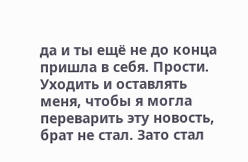да и ты ещё не до конца пришла в себя. Прости.
Уходить и оставлять меня, чтобы я могла переварить эту новость, брат не стал. Зато стал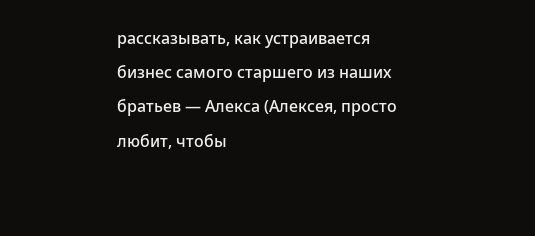рассказывать, как устраивается бизнес самого старшего из наших братьев — Алекса (Алексея, просто любит, чтобы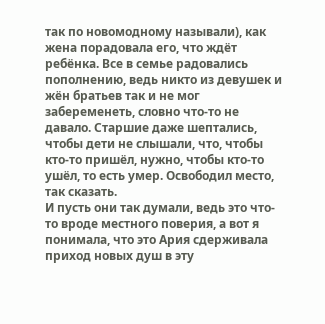так по новомодному называли), как жена порадовала его, что ждёт ребёнка. Все в семье радовались пополнению, ведь никто из девушек и жён братьев так и не мог забеременеть, словно что-то не давало. Старшие даже шептались, чтобы дети не слышали, что, чтобы кто-то пришёл, нужно, чтобы кто-то ушёл, то есть умер. Освободил место, так сказать.
И пусть они так думали, ведь это что-то вроде местного поверия, а вот я понимала, что это Ария сдерживала приход новых душ в эту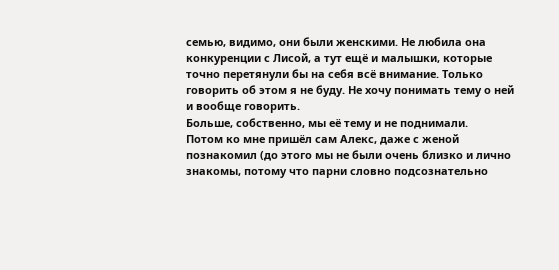семью, видимо, они были женскими. Не любила она конкуренции с Лисой, а тут ещё и малышки, которые точно перетянули бы на себя всё внимание. Только говорить об этом я не буду. Не хочу понимать тему о ней и вообще говорить.
Больше, собственно, мы её тему и не поднимали.
Потом ко мне пришёл сам Алекс, даже с женой познакомил (до этого мы не были очень близко и лично знакомы, потому что парни словно подсознательно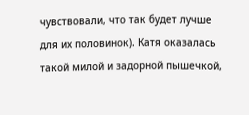чувствовали, что так будет лучше для их половинок). Катя оказалась такой милой и задорной пышечкой,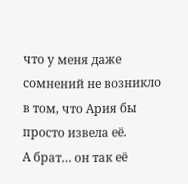что у меня даже сомнений не возникло в том, что Ария бы просто извела её.
А брат… он так её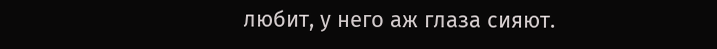любит, у него аж глаза сияют.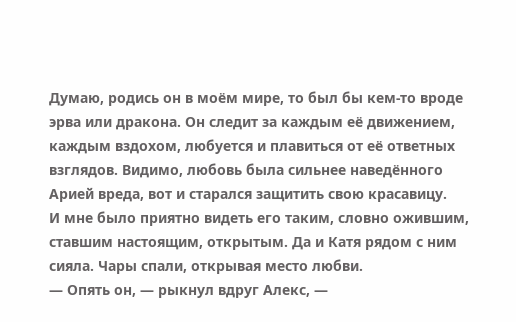Думаю, родись он в моём мире, то был бы кем-то вроде эрва или дракона. Он следит за каждым её движением, каждым вздохом, любуется и плавиться от её ответных взглядов. Видимо, любовь была сильнее наведённого Арией вреда, вот и старался защитить свою красавицу.
И мне было приятно видеть его таким, словно ожившим, ставшим настоящим, открытым. Да и Катя рядом с ним сияла. Чары спали, открывая место любви.
— Опять он, — рыкнул вдруг Алекс, —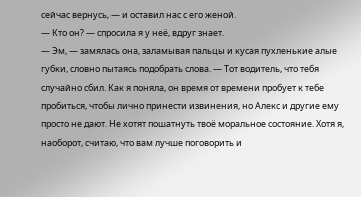сейчас вернусь, — и оставил нас с его женой.
— Кто он? — спросила я у неё, вдруг знает.
— Эм, — замялась она, заламывая пальцы и кусая пухленькие алые губки, словно пытаясь подобрать слова. — Тот водитель, что тебя случайно сбил. Как я поняла, он время от времени пробует к тебе пробиться, чтобы лично принести извинения, но Алекс и другие ему просто не дают. Не хотят пошатнуть твоё моральное состояние. Хотя я, наоборот, считаю, что вам лучше поговорить и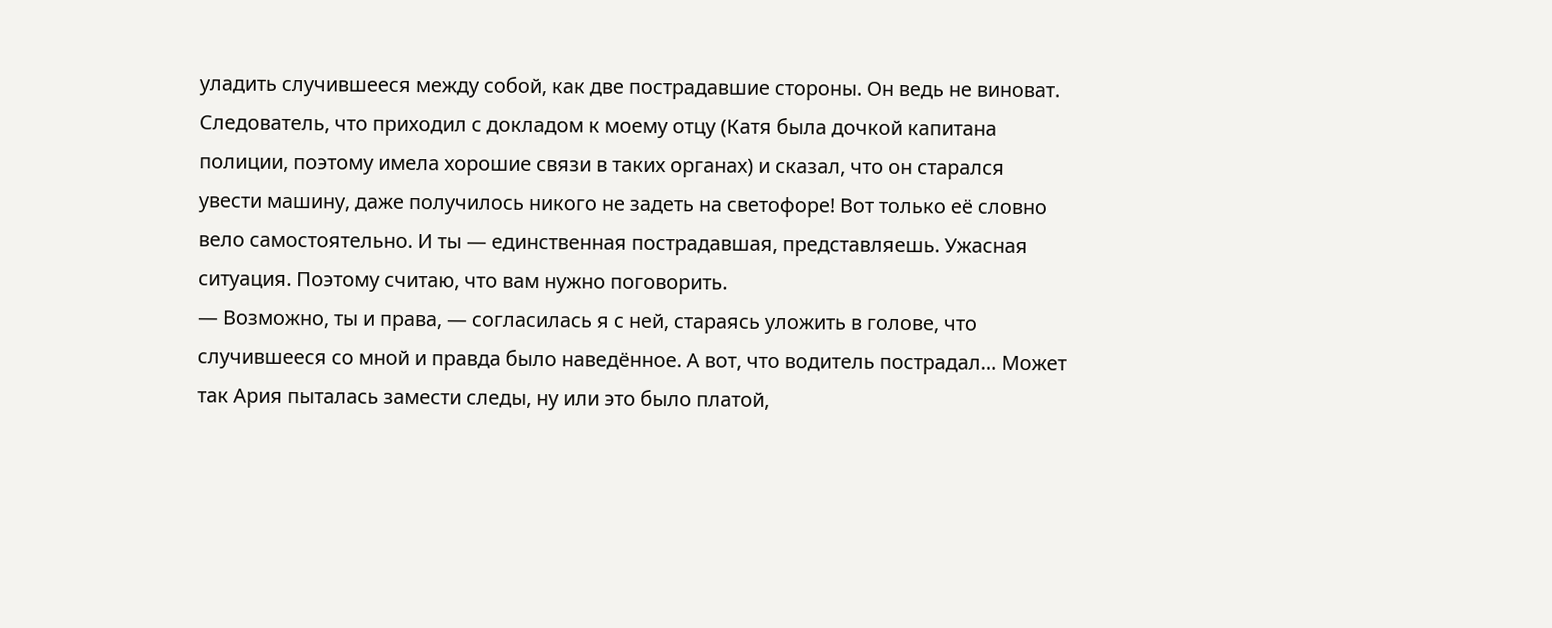уладить случившееся между собой, как две пострадавшие стороны. Он ведь не виноват. Следователь, что приходил с докладом к моему отцу (Катя была дочкой капитана полиции, поэтому имела хорошие связи в таких органах) и сказал, что он старался увести машину, даже получилось никого не задеть на светофоре! Вот только её словно вело самостоятельно. И ты — единственная пострадавшая, представляешь. Ужасная ситуация. Поэтому считаю, что вам нужно поговорить.
— Возможно, ты и права, — согласилась я с ней, стараясь уложить в голове, что случившееся со мной и правда было наведённое. А вот, что водитель пострадал… Может так Ария пыталась замести следы, ну или это было платой,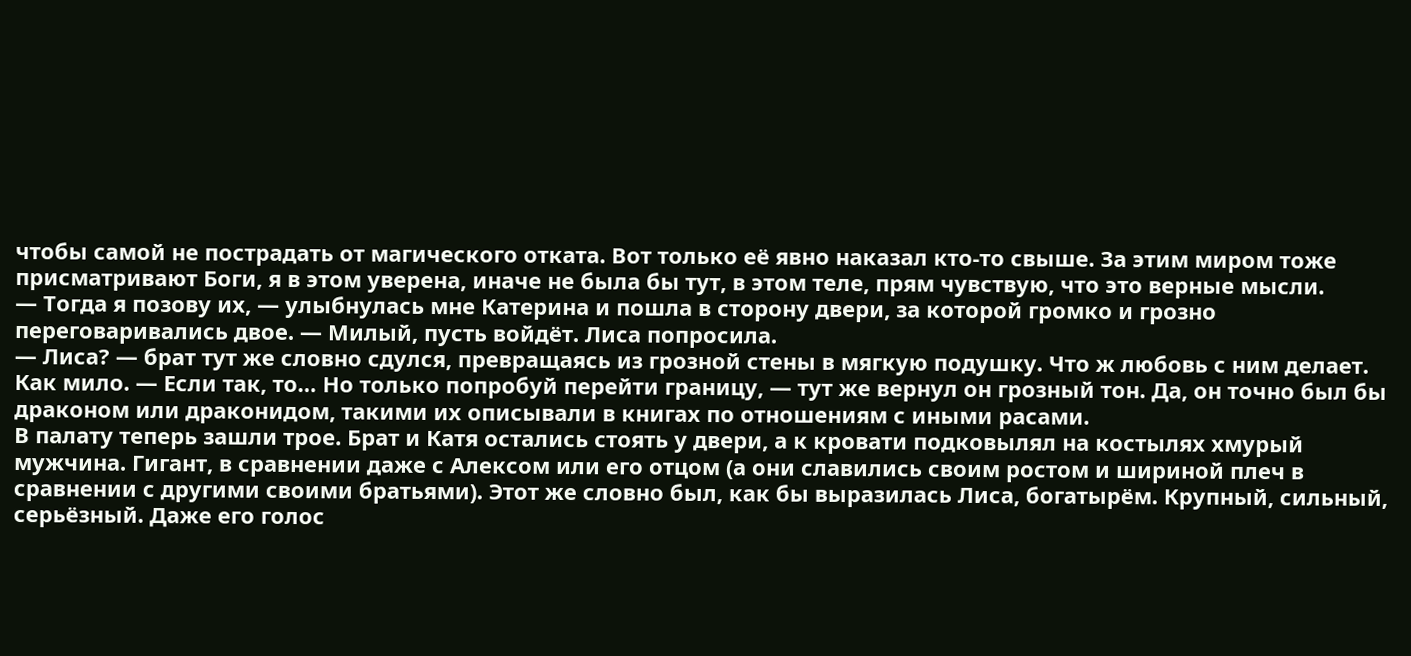чтобы самой не пострадать от магического отката. Вот только её явно наказал кто-то свыше. За этим миром тоже присматривают Боги, я в этом уверена, иначе не была бы тут, в этом теле, прям чувствую, что это верные мысли.
— Тогда я позову их, — улыбнулась мне Катерина и пошла в сторону двери, за которой громко и грозно переговаривались двое. — Милый, пусть войдёт. Лиса попросила.
— Лиса? — брат тут же словно сдулся, превращаясь из грозной стены в мягкую подушку. Что ж любовь с ним делает. Как мило. — Если так, то… Но только попробуй перейти границу, — тут же вернул он грозный тон. Да, он точно был бы драконом или драконидом, такими их описывали в книгах по отношениям с иными расами.
В палату теперь зашли трое. Брат и Катя остались стоять у двери, а к кровати подковылял на костылях хмурый мужчина. Гигант, в сравнении даже с Алексом или его отцом (а они славились своим ростом и шириной плеч в сравнении с другими своими братьями). Этот же словно был, как бы выразилась Лиса, богатырём. Крупный, сильный, серьёзный. Даже его голос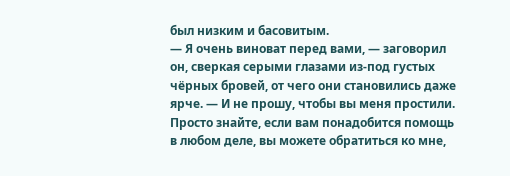был низким и басовитым.
— Я очень виноват перед вами, — заговорил он, сверкая серыми глазами из-под густых чёрных бровей, от чего они становились даже ярче. — И не прошу, чтобы вы меня простили. Просто знайте, если вам понадобится помощь в любом деле, вы можете обратиться ко мне,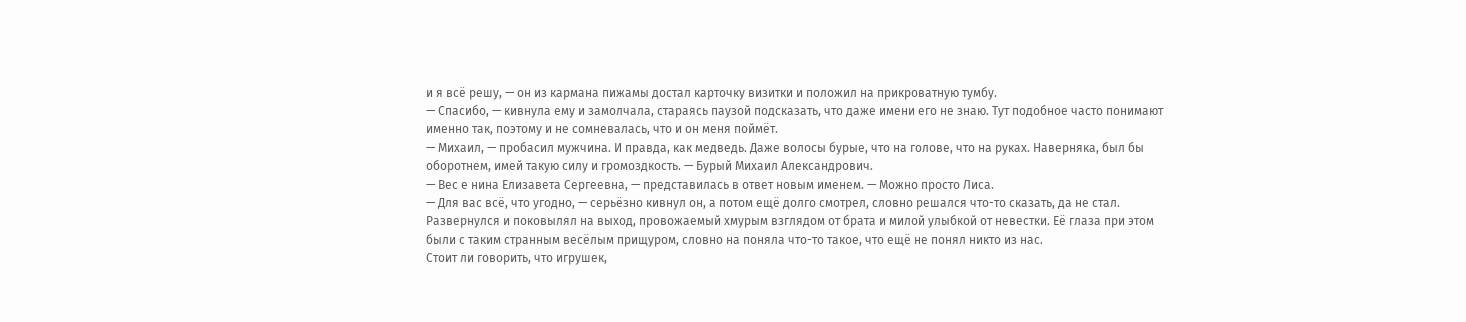и я всё решу, — он из кармана пижамы достал карточку визитки и положил на прикроватную тумбу.
— Спасибо, — кивнула ему и замолчала, стараясь паузой подсказать, что даже имени его не знаю. Тут подобное часто понимают именно так, поэтому и не сомневалась, что и он меня поймёт.
— Михаил, — пробасил мужчина. И правда, как медведь. Даже волосы бурые, что на голове, что на руках. Наверняка, был бы оборотнем, имей такую силу и громоздкость. — Бурый Михаил Александрович.
— Вес е нина Елизавета Сергеевна, — представилась в ответ новым именем. — Можно просто Лиса.
— Для вас всё, что угодно, — серьёзно кивнул он, а потом ещё долго смотрел, словно решался что-то сказать, да не стал. Развернулся и поковылял на выход, провожаемый хмурым взглядом от брата и милой улыбкой от невестки. Её глаза при этом были с таким странным весёлым прищуром, словно на поняла что-то такое, что ещё не понял никто из нас.
Стоит ли говорить, что игрушек,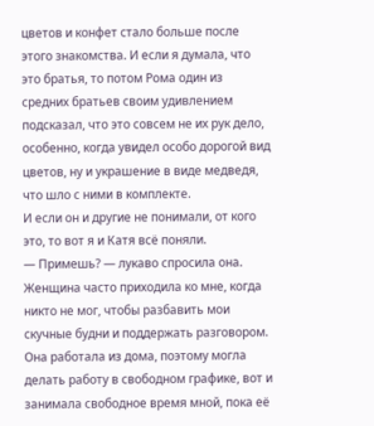цветов и конфет стало больше после этого знакомства. И если я думала, что это братья, то потом Рома один из средних братьев своим удивлением подсказал, что это совсем не их рук дело, особенно, когда увидел особо дорогой вид цветов, ну и украшение в виде медведя, что шло с ними в комплекте.
И если он и другие не понимали, от кого это, то вот я и Катя всё поняли.
— Примешь? — лукаво спросила она. Женщина часто приходила ко мне, когда никто не мог, чтобы разбавить мои скучные будни и поддержать разговором. Она работала из дома, поэтому могла делать работу в свободном графике, вот и занимала свободное время мной, пока её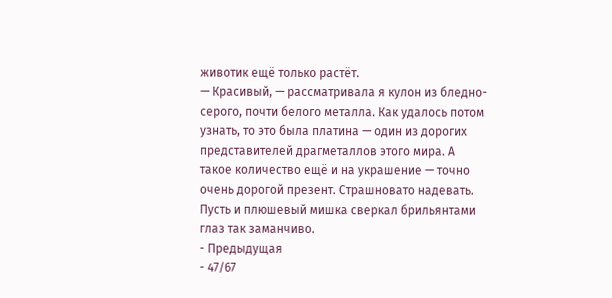животик ещё только растёт.
— Красивый, — рассматривала я кулон из бледно-серого, почти белого металла. Как удалось потом узнать, то это была платина — один из дорогих представителей драгметаллов этого мира. А такое количество ещё и на украшение — точно очень дорогой презент. Страшновато надевать. Пусть и плюшевый мишка сверкал брильянтами глаз так заманчиво.
- Предыдущая
- 47/67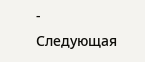- Следующая